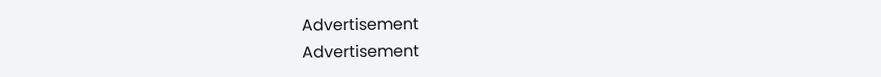Advertisement
Advertisement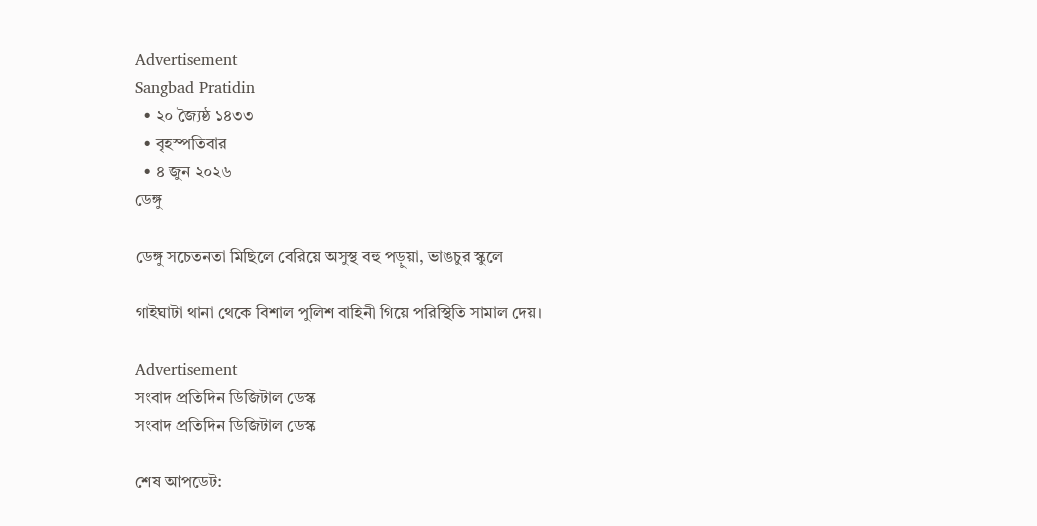Advertisement
Sangbad Pratidin
  • ২০ জ্যৈষ্ঠ ১৪৩৩
  • বৃহস্পতিবার
  • ৪ জুন ২০২৬
ডেঙ্গু

ডেঙ্গু সচেতনতা মিছিলে বেরিয়ে অসুস্থ বহু পড়ুয়া, ভাঙচুর স্কুলে

গাইঘাটা থানা থেকে বিশাল পুলিশ বাহিনী গিয়ে পরিস্থিতি সামাল দেয়।

Advertisement
সংবাদ প্রতিদিন ডিজিটাল ডেস্ক
সংবাদ প্রতিদিন ডিজিটাল ডেস্ক

শেষ আপডেট: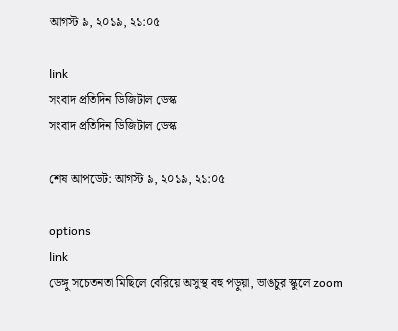আগস্ট ৯, ২০১৯, ২১:০৫

link
সংবাদ প্রতিদিন ডিজিটাল ডেস্ক
সংবাদ প্রতিদিন ডিজিটাল ডেস্ক

শেষ আপডেট: আগস্ট ৯, ২০১৯, ২১:০৫

options
link
ডেঙ্গু সচেতনতা মিছিলে বেরিয়ে অসুস্থ বহু পড়ুয়া, ভাঙচুর স্কুলে zoom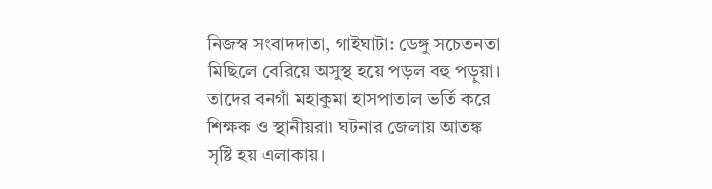নিজস্ব সংবাদদাতা, গাইঘাটা: ডেঙ্গু সচেতনতা মিছিলে বেরিয়ে অসুস্থ হয়ে পড়ল বহু পড়ুয়া। তাদের বনগাঁ মহাকুমা হাসপাতাল ভর্তি করে শিক্ষক ও স্থানীয়রা৷ ঘটনার জেলায় আতঙ্ক সৃষ্টি হয় এলাকায়।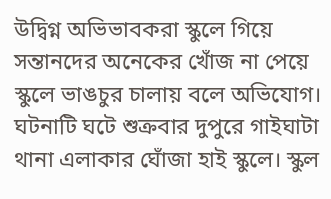উদ্বিগ্ন অভিভাবকরা স্কুলে গিয়ে সন্তানদের অনেকের খোঁজ না পেয়ে স্কুলে ভাঙচুর চালায় বলে অভিযোগ। ঘটনাটি ঘটে শুক্রবার দুপুরে গাইঘাটা থানা এলাকার ঘোঁজা হাই স্কুলে। স্কুল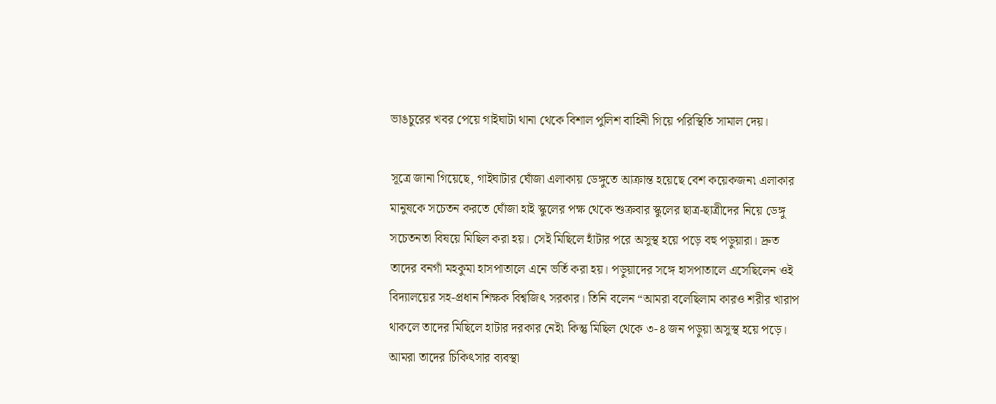ভাঙচুরের খবর পেয়ে গাইঘাটা থানা থেকে বিশাল পুলিশ বাহিনী গিয়ে পরিস্থিতি সামাল দেয়।

সূত্রে জানা গিয়েছে, গাইঘাটার ঘোঁজা এলাকায় ডেঙ্গুতে আক্রান্ত হয়েছে বেশ কয়েকজন৷ এলাকার মানুষকে সচেতন করতে ঘোঁজা হাই স্কুলের পক্ষ থেকে শুক্রবার স্কুলের ছাত্র-ছাত্রীদের নিয়ে ডেঙ্গু সচেতনতা বিষয়ে মিছিল করা হয়। সেই মিছিলে হাঁটার পরে অসুস্থ হয়ে পড়ে বহু পড়ুয়ারা। দ্রুত তাদের বনগাঁ মহকুমা হাসপাতালে এনে ভর্তি করা হয়। পড়ুয়াদের সঙ্গে হাসপাতালে এসেছিলেন ওই বিদ্যালয়ের সহ-প্রধান শিক্ষক বিশ্বজিৎ সরকার। তিনি বলেন “আমরা বলেছিলাম কারও শরীর খারাপ থাকলে তাদের মিছিলে হাটার দরকার নেই৷ কিন্তু মিছিল থেকে ৩-৪ জন পড়ুয়া অসুস্থ হয়ে পড়ে। আমরা তাদের চিকিৎসার ব্যবস্থা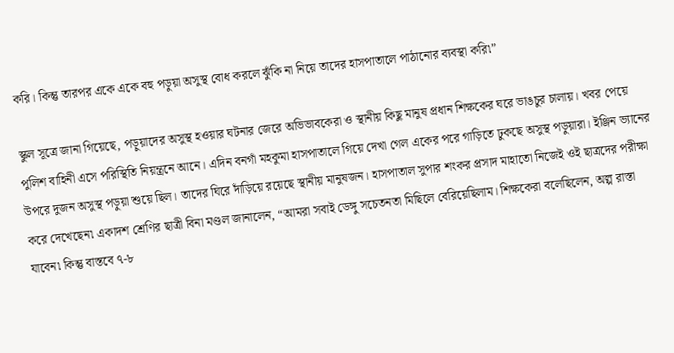করি। কিন্তু তারপর একে একে বহু পড়ুয়া অসুস্থ বোধ করলে ঝুঁকি না নিয়ে তাদের হাসপাতালে পাঠানোর ব্যবস্থা করি৷”

স্কুল সূত্রে জানা গিয়েছে, পড়ুয়াদের অসুস্থ হওয়ার ঘটনার জেরে অভিভাবকেরা ও স্থানীয় কিছু মানুষ প্রধান শিক্ষকের ঘরে ভাঙচুর চালায়। খবর পেয়ে পুলিশ বাহিনী এসে পরিস্থিতি নিয়ন্ত্রনে আনে। এদিন বনগাঁ মহকুমা হাসপাতালে গিয়ে দেখা গেল একের পরে গাড়িতে ঢুকছে অসুস্থ পড়ুয়ারা। ইঞ্জিন ভ্যানের উপরে দুজন অসুস্থ পড়ুয়া শুয়ে ছিল। তাদের ঘিরে দাঁড়িয়ে রয়েছে স্থানীয় মানুষজন। হাসপাতাল সুপার শংকর প্রসাদ মাহাতো নিজেই ওই ছাত্রদের পরীক্ষা করে দেখেছেন৷ একাদশ শ্রেণির ছাত্রী বিনা মণ্ডল জানালেন, “আমরা সবাই ডেঙ্গু সচেতনতা মিছিলে বেরিয়েছিলাম। শিক্ষকেরা বলেছিলেন, অল্প রাস্তা যাবেন৷ কিন্তু বাস্তবে ৭-৮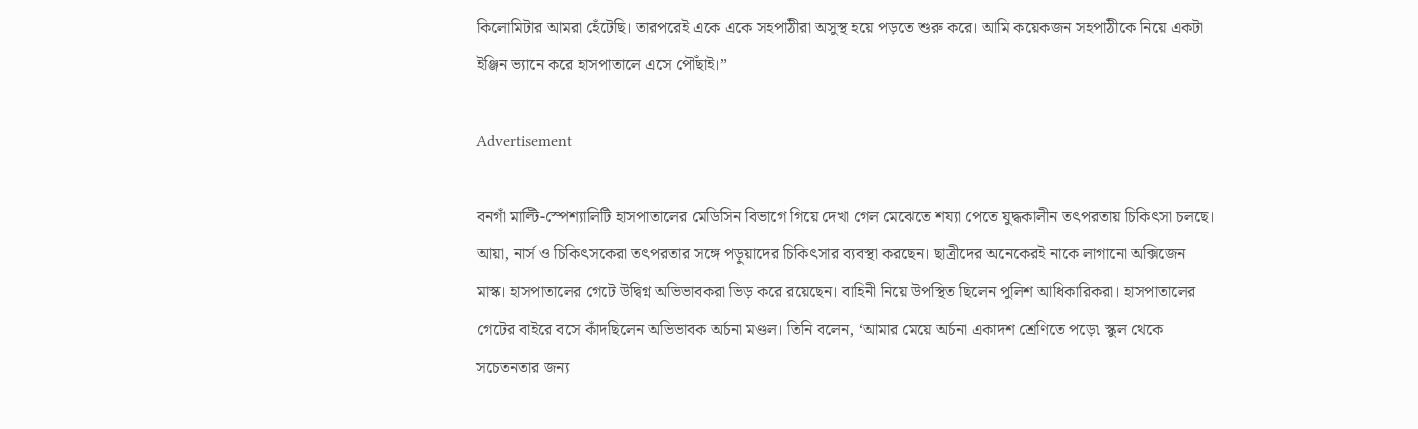কিলোমিটার আমরা হেঁটেছি। তারপরেই একে একে সহপাঠীরা অসুস্থ হয়ে পড়তে শুরু করে। আমি কয়েকজন সহপাঠীকে নিয়ে একটা ইঞ্জিন ভ্যানে করে হাসপাতালে এসে পৌঁছাই।”

Advertisement

বনগাঁ মাল্টি-স্পেশ্যালিটি হাসপাতালের মেডিসিন বিভাগে গিয়ে দেখা গেল মেঝেতে শয্যা পেতে যুদ্ধকালীন তৎপরতায় চিকিৎসা চলছে। আয়া, নার্স ও চিকিৎসকেরা তৎপরতার সঙ্গে পড়ুয়াদের চিকিৎসার ব্যবস্থা করছেন। ছাত্রীদের অনেকেরই নাকে লাগানো অক্সিজেন মাস্ক। হাসপাতালের গেটে উদ্বিগ্ন অভিভাবকরা ভিড় করে রয়েছেন। বাহিনী নিয়ে উপস্থিত ছিলেন পুলিশ আধিকারিকরা। হাসপাতালের গেটের বাইরে বসে কাঁদছিলেন অভিভাবক অর্চনা মণ্ডল। তিনি বলেন, ‘আমার মেয়ে অর্চনা একাদশ শ্রেণিতে পড়ে৷ স্কুল থেকে সচেতনতার জন্য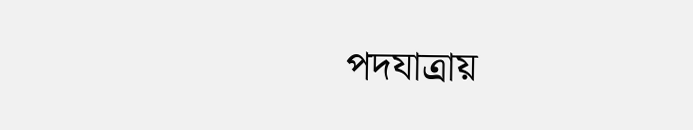পদযাত্রায়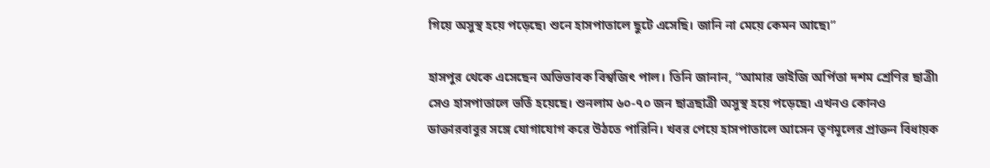গিয়ে অসুস্থ হয়ে পড়েছে৷ শুনে হাসপাতালে ছুটে এসেছি। জানি না মেয়ে কেমন আছে৷”

হাসপুর থেকে এসেছেন অভিভাবক বিশ্বজিৎ পাল। তিনি জানান, “আমার ভাইজি অর্পিতা দশম শ্রেণির ছাত্রী৷ সেও হাসপাতালে ভর্তি হয়েছে। শুনলাম ৬০-৭০ জন ছাত্রছাত্রী অসুস্থ হয়ে পড়েছে৷ এখনও কোনও ডাক্তারবাবুর সঙ্গে যোগাযোগ করে উঠতে পারিনি। খবর পেয়ে হাসপাতালে আসেন তৃণমূলের প্রাক্তন বিধায়ক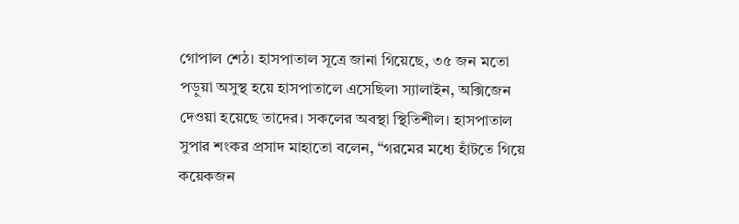গোপাল শেঠ। হাসপাতাল সূত্রে জানা গিয়েছে, ৩৫ জন মতো পড়ুয়া অসুস্থ হয়ে হাসপাতালে এসেছিল৷ স্যালাইন, অক্সিজেন দেওয়া হয়েছে তাদের। সকলের অবস্থা স্থিতিশীল। হাসপাতাল সুপার শংকর প্রসাদ মাহাতো বলেন, “গরমের মধ্যে হাঁটতে গিয়ে কয়েকজন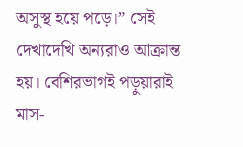অসুস্থ হয়ে পড়ে।” সেই দেখাদেখি অন্যরাও আক্রান্ত হয়। বেশিরভাগই পড়ুয়ারাই মাস-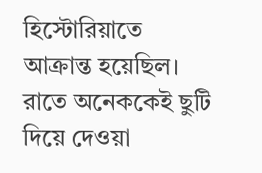হিস্টোরিয়াতে আক্রান্ত হয়েছিল। রাতে অনেককেই ছুটি দিয়ে দেওয়া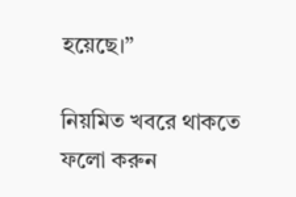হয়েছে।”

নিয়মিত খবরে থাকতে ফলো করুন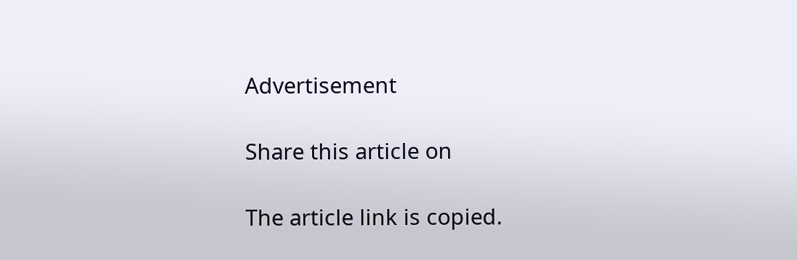Advertisement

Share this article on

The article link is copied.